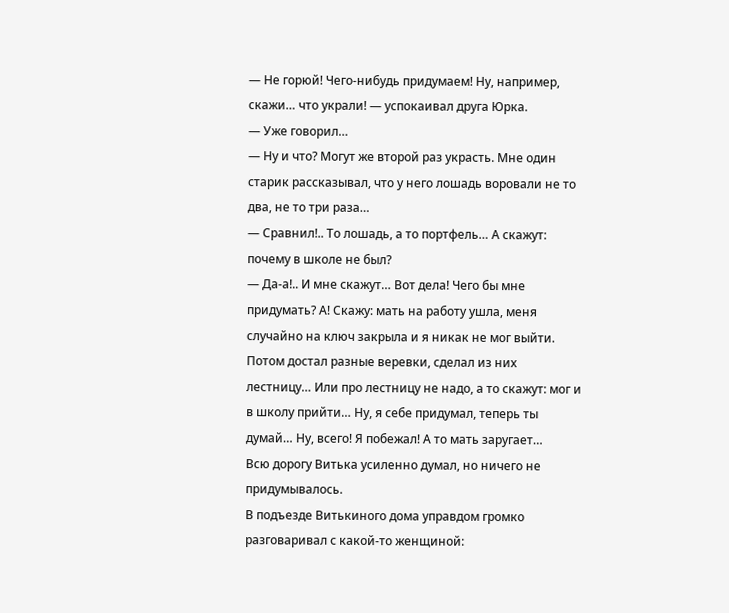— Не горюй! Чего-нибудь придумаем! Ну, например, скажи… что украли! — успокаивал друга Юрка.
— Уже говорил…
— Ну и что? Могут же второй раз украсть. Мне один старик рассказывал, что у него лошадь воровали не то два, не то три раза…
— Сравнил!.. То лошадь, а то портфель… А скажут: почему в школе не был?
— Да-а!.. И мне скажут… Вот дела! Чего бы мне придумать? А! Скажу: мать на работу ушла, меня случайно на ключ закрыла и я никак не мог выйти. Потом достал разные веревки, сделал из них лестницу… Или про лестницу не надо, а то скажут: мог и в школу прийти… Ну, я себе придумал, теперь ты думай… Ну, всего! Я побежал! А то мать заругает…
Всю дорогу Витька усиленно думал, но ничего не придумывалось.
В подъезде Витькиного дома управдом громко разговаривал с какой-то женщиной: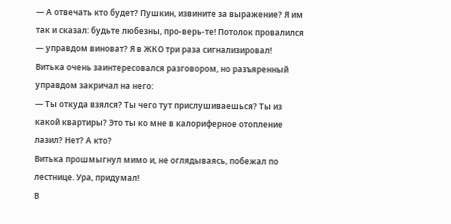— А отвечать кто будет? Пушкин, извините за выражение? Я им так и сказал: будьте любезны, про-верь-те! Потолок провалился — управдом виноват? Я в ЖКО три раза сигнализировал!
Витька очень заинтересовался разговором, но разъяренный управдом закричал на него:
— Ты откуда взялся? Ты чего тут прислушиваешься? Ты из какой квартиры? Это ты ко мне в калориферное отопление лазил? Нет? А кто?
Витька прошмыгнул мимо и, не оглядываясь, побежал по лестнице. Ура, придумал!
В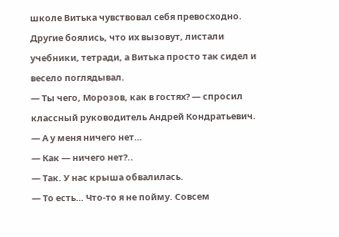школе Витька чувствовал себя превосходно. Другие боялись, что их вызовут, листали учебники, тетради, а Витька просто так сидел и весело поглядывал.
— Ты чего, Морозов, как в гостях? — спросил классный руководитель Андрей Кондратьевич.
— А у меня ничего нет…
— Как — ничего нет?..
— Так. У нас крыша обвалилась.
— То есть… Что-то я не пойму. Совсем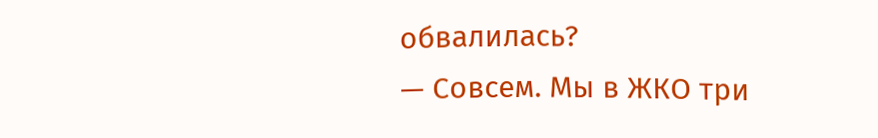обвалилась?
— Совсем. Мы в ЖКО три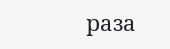раза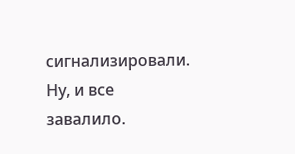сигнализировали. Ну, и все завалило.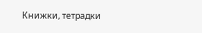Книжки, тетрадки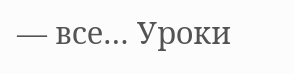— все… Уроки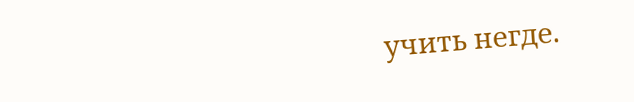учить негде.